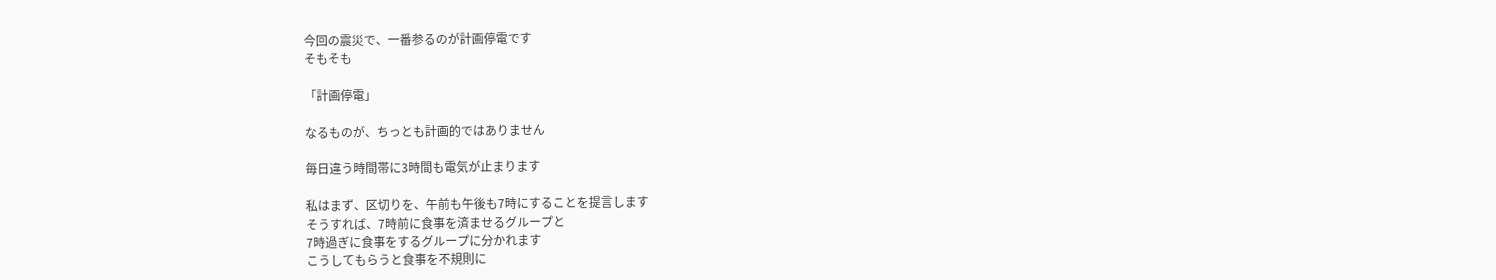今回の震災で、一番参るのが計画停電です
そもそも

「計画停電」

なるものが、ちっとも計画的ではありません

毎日違う時間帯に3時間も電気が止まります

私はまず、区切りを、午前も午後も7時にすることを提言します
そうすれば、7時前に食事を済ませるグループと
7時過ぎに食事をするグループに分かれます
こうしてもらうと食事を不規則に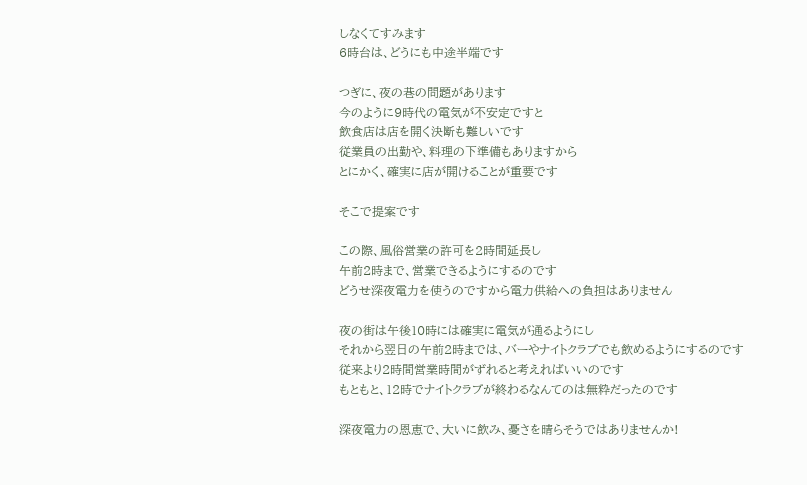しなくてすみます
6時台は、どうにも中途半端です

つぎに、夜の巷の問題があります
今のように9時代の電気が不安定ですと
飲食店は店を開く決断も難しいです
従業員の出勤や、料理の下準備もありますから
とにかく、確実に店が開けることが重要です

そこで提案です

この際、風俗営業の許可を2時間延長し
午前2時まで、営業できるようにするのです
どうせ深夜電力を使うのですから電力供給への負担はありません

夜の街は午後10時には確実に電気が通るようにし
それから翌日の午前2時までは、バーやナイトクラブでも飲めるようにするのです
従来より2時間営業時間がずれると考えればいいのです
もともと、12時でナイトクラブが終わるなんてのは無粋だったのです

深夜電力の恩恵で、大いに飲み、憂さを晴らそうではありませんか!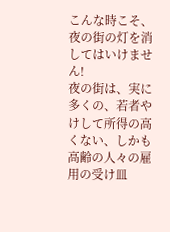こんな時こそ、夜の街の灯を消してはいけません!
夜の街は、実に多くの、若者や
けして所得の高くない、しかも高齢の人々の雇用の受け皿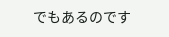でもあるのです